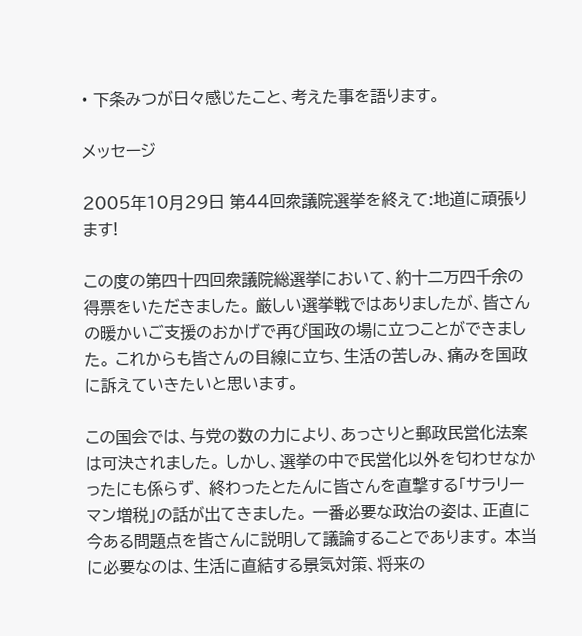• 下条みつが日々感じたこと、考えた事を語ります。

メッセージ

2005年10月29日 第44回衆議院選挙を終えて:地道に頑張ります!

この度の第四十四回衆議院総選挙において、約十二万四千余の得票をいただきました。 厳しい選挙戦ではありましたが、皆さんの暖かいご支援のおかげで再び国政の場に立つことができました。 これからも皆さんの目線に立ち、生活の苦しみ、痛みを国政に訴えていきたいと思います。

この国会では、与党の数の力により、あっさりと郵政民営化法案は可決されました。 しかし、選挙の中で民営化以外を匂わせなかったにも係らず、 終わったとたんに皆さんを直撃する「サラリーマン増税」の話が出てきました。 一番必要な政治の姿は、正直に今ある問題点を皆さんに説明して議論することであります。 本当に必要なのは、生活に直結する景気対策、将来の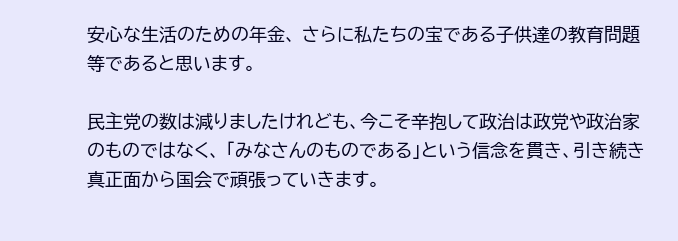安心な生活のための年金、 さらに私たちの宝である子供達の教育問題等であると思います。

民主党の数は減りましたけれども、今こそ辛抱して政治は政党や政治家のものではなく、 「みなさんのものである」という信念を貫き、引き続き真正面から国会で頑張っていきます。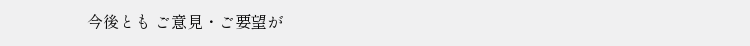今後とも ご意見・ご要望が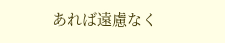あれば遠慮なく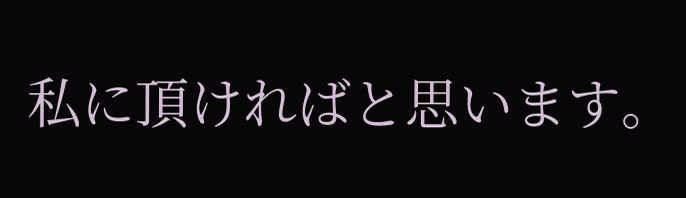私に頂ければと思います。